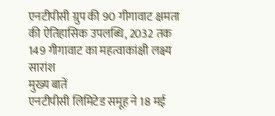एनटीपीसी ग्रुप की 90 गीगावाट क्षमता की ऐतिहासिक उपलब्धि, 2032 तक 149 गीगावाट का महत्वाकांक्षी लक्ष्य
सारांश
मुख्य बातें
एनटीपीसी लिमिटेड समूह ने 18 मई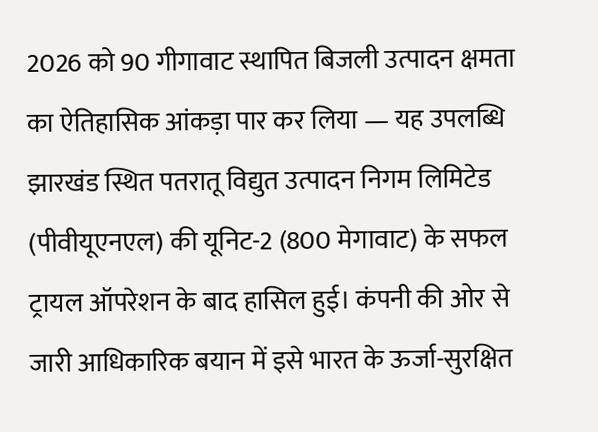2026 को 90 गीगावाट स्थापित बिजली उत्पादन क्षमता का ऐतिहासिक आंकड़ा पार कर लिया — यह उपलब्धि झारखंड स्थित पतरातू विद्युत उत्पादन निगम लिमिटेड (पीवीयूएनएल) की यूनिट-2 (800 मेगावाट) के सफल ट्रायल ऑपरेशन के बाद हासिल हुई। कंपनी की ओर से जारी आधिकारिक बयान में इसे भारत के ऊर्जा-सुरक्षित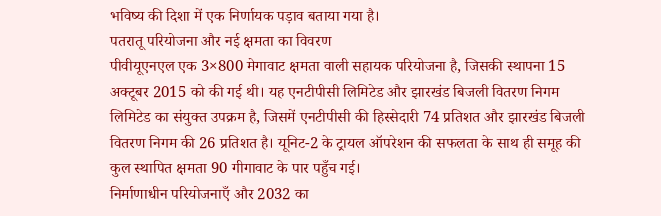भविष्य की दिशा में एक निर्णायक पड़ाव बताया गया है।
पतरातू परियोजना और नई क्षमता का विवरण
पीवीयूएनएल एक 3×800 मेगावाट क्षमता वाली सहायक परियोजना है, जिसकी स्थापना 15 अक्टूबर 2015 को की गई थी। यह एनटीपीसी लिमिटेड और झारखंड बिजली वितरण निगम लिमिटेड का संयुक्त उपक्रम है, जिसमें एनटीपीसी की हिस्सेदारी 74 प्रतिशत और झारखंड बिजली वितरण निगम की 26 प्रतिशत है। यूनिट-2 के ट्रायल ऑपरेशन की सफलता के साथ ही समूह की कुल स्थापित क्षमता 90 गीगावाट के पार पहुँच गई।
निर्माणाधीन परियोजनाएँ और 2032 का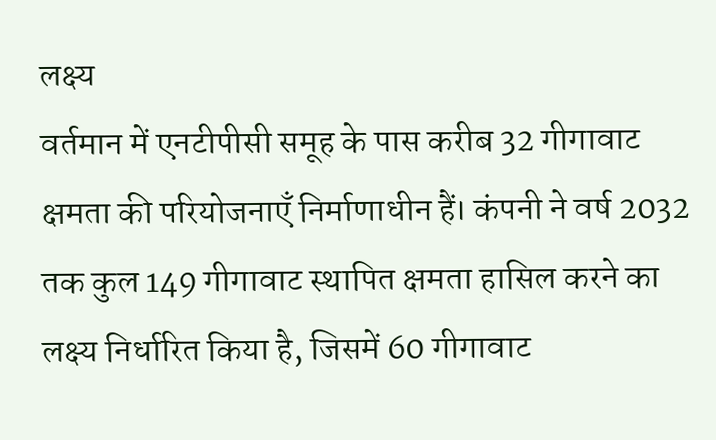लक्ष्य
वर्तमान में एनटीपीसी समूह के पास करीब 32 गीगावाट क्षमता की परियोजनाएँ निर्माणाधीन हैं। कंपनी ने वर्ष 2032 तक कुल 149 गीगावाट स्थापित क्षमता हासिल करने का लक्ष्य निर्धारित किया है, जिसमें 60 गीगावाट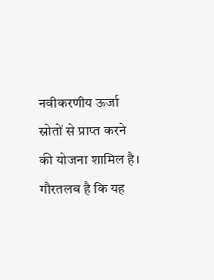नवीकरणीय ऊर्जा स्रोतों से प्राप्त करने की योजना शामिल है। गौरतलब है कि यह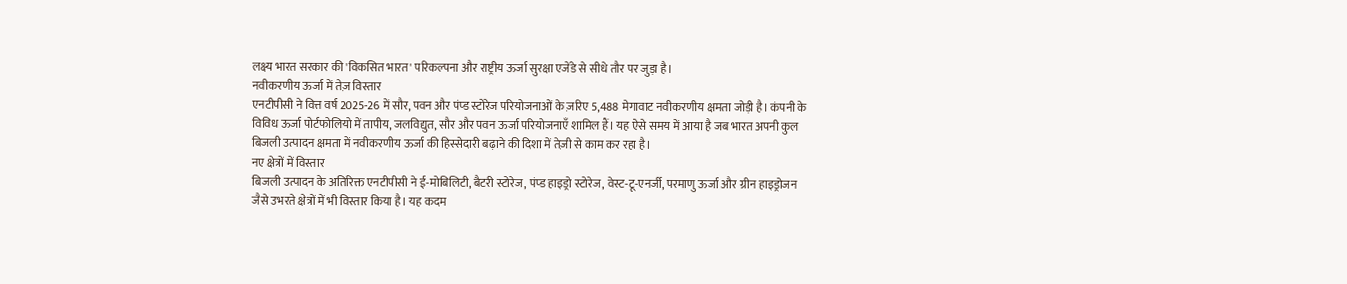लक्ष्य भारत सरकार की 'विकसित भारत' परिकल्पना और राष्ट्रीय ऊर्जा सुरक्षा एजेंडे से सीधे तौर पर जुड़ा है।
नवीकरणीय ऊर्जा में तेज़ विस्तार
एनटीपीसी ने वित्त वर्ष 2025-26 में सौर, पवन और पंप्ड स्टोरेज परियोजनाओं के ज़रिए 5,488 मेगावाट नवीकरणीय क्षमता जोड़ी है। कंपनी के विविध ऊर्जा पोर्टफोलियो में तापीय, जलविद्युत, सौर और पवन ऊर्जा परियोजनाएँ शामिल हैं। यह ऐसे समय में आया है जब भारत अपनी कुल बिजली उत्पादन क्षमता में नवीकरणीय ऊर्जा की हिस्सेदारी बढ़ाने की दिशा में तेज़ी से काम कर रहा है।
नए क्षेत्रों में विस्तार
बिजली उत्पादन के अतिरिक्त एनटीपीसी ने ई-मोबिलिटी, बैटरी स्टोरेज, पंप्ड हाइड्रो स्टोरेज, वेस्ट-टू-एनर्जी, परमाणु ऊर्जा और ग्रीन हाइड्रोजन जैसे उभरते क्षेत्रों में भी विस्तार किया है। यह कदम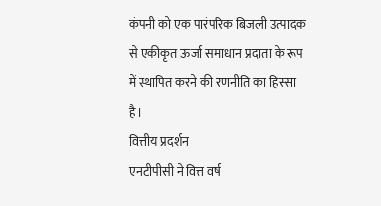कंपनी को एक पारंपरिक बिजली उत्पादक से एकीकृत ऊर्जा समाधान प्रदाता के रूप में स्थापित करने की रणनीति का हिस्सा है।
वित्तीय प्रदर्शन
एनटीपीसी ने वित्त वर्ष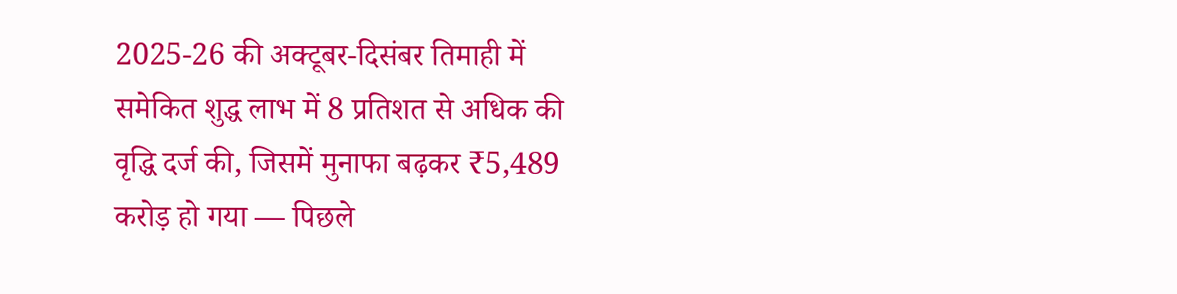2025-26 की अक्टूबर-दिसंबर तिमाही में समेकित शुद्ध लाभ में 8 प्रतिशत से अधिक की वृद्धि दर्ज की, जिसमें मुनाफा बढ़कर ₹5,489 करोड़ हो गया — पिछले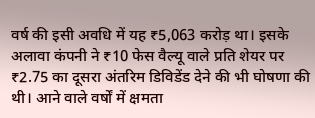वर्ष की इसी अवधि में यह ₹5,063 करोड़ था। इसके अलावा कंपनी ने ₹10 फेस वैल्यू वाले प्रति शेयर पर ₹2.75 का दूसरा अंतरिम डिविडेंड देने की भी घोषणा की थी। आने वाले वर्षों में क्षमता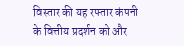विस्तार की यह रफ्तार कंपनी के वित्तीय प्रदर्शन को और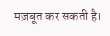मज़बूत कर सकती है।